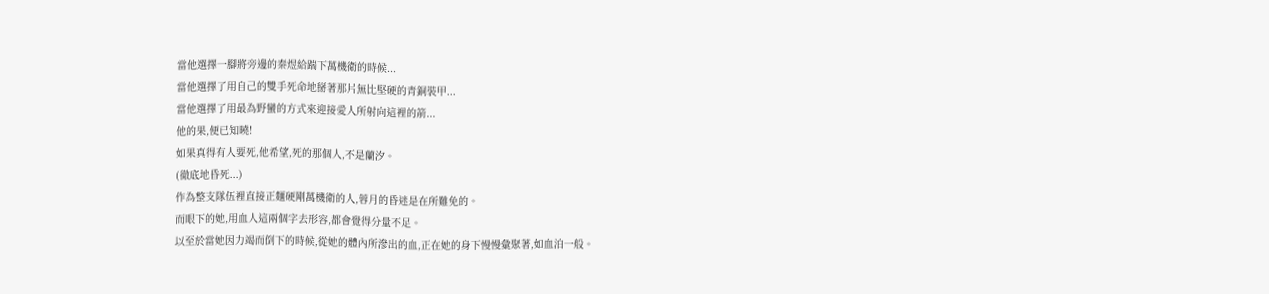當他選擇一腳將旁邊的秦煜給踹下萬機衛的時候...
當他選擇了用自己的雙手死命地掰著那片無比堅硬的青銅裝甲...
當他選擇了用最為野蠻的方式來迎接愛人所射向這裡的箭...
他的果,便已知曉!
如果真得有人要死,他希望,死的那個人,不是蘭汐。
(徹底地昏死...)
作為整支隊伍裡直接正麵硬剛萬機衛的人,蓉月的昏迷是在所難免的。
而眼下的她,用血人這兩個字去形容,都會覺得分量不足。
以至於當她因力竭而倒下的時候,從她的體內所滲出的血,正在她的身下慢慢彙聚著,如血泊一般。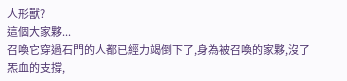人形獸?
這個大家夥...
召喚它穿過石門的人都已經力竭倒下了,身為被召喚的家夥,沒了炁血的支撐,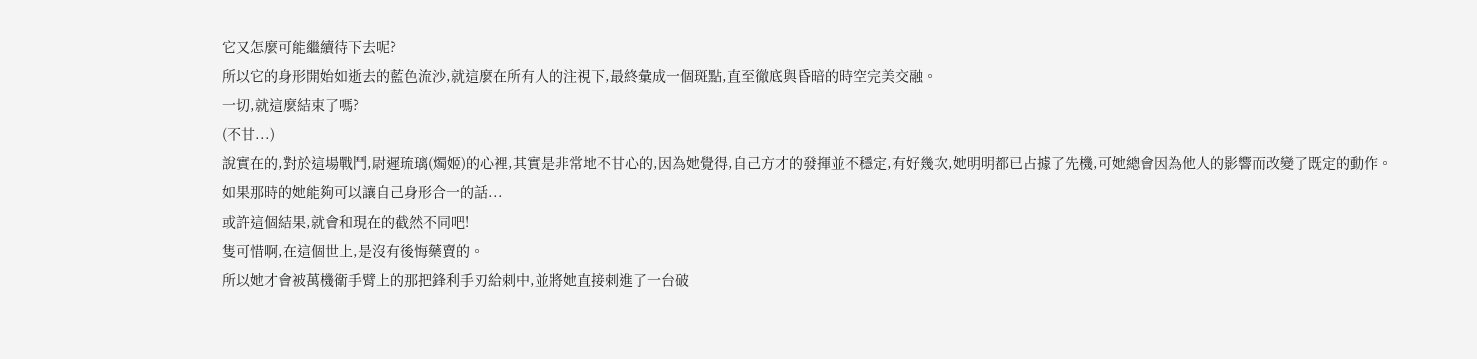它又怎麼可能繼續待下去呢?
所以它的身形開始如逝去的藍色流沙,就這麼在所有人的注視下,最終彙成一個斑點,直至徹底與昏暗的時空完美交融。
一切,就這麼結束了嗎?
(不甘...)
說實在的,對於這場戰鬥,尉遲琉璃(燭姬)的心裡,其實是非常地不甘心的,因為她覺得,自己方才的發揮並不穩定,有好幾次,她明明都已占據了先機,可她總會因為他人的影響而改變了既定的動作。
如果那時的她能夠可以讓自己身形合一的話...
或許這個結果,就會和現在的截然不同吧!
隻可惜啊,在這個世上,是沒有後悔藥賣的。
所以她才會被萬機衛手臂上的那把鋒利手刃給刺中,並將她直接刺進了一台破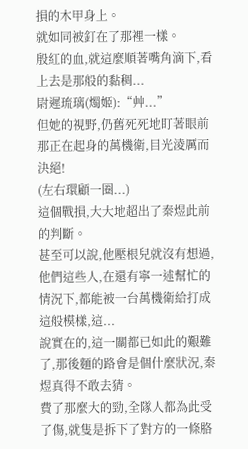損的木甲身上。
就如同被釘在了那裡一樣。
殷紅的血,就這麼順著嘴角滴下,看上去是那般的黏稠...
尉遲琉璃(燭姬):“艸...”
但她的視野,仍舊死死地盯著眼前那正在起身的萬機衛,目光淩厲而決絕!
(左右環顧一圈...)
這個戰損,大大地超出了秦煜此前的判斷。
甚至可以說,他壓根兒就沒有想過,他們這些人,在還有寧一述幫忙的情況下,都能被一台萬機衛給打成這般模樣,這...
說實在的,這一關都已如此的艱難了,那後麵的路會是個什麼狀況,秦煜真得不敢去猜。
費了那麼大的勁,全隊人都為此受了傷,就隻是拆下了對方的一條胳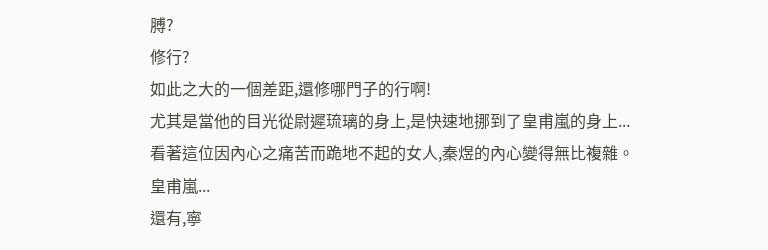膊?
修行?
如此之大的一個差距,還修哪門子的行啊!
尤其是當他的目光從尉遲琉璃的身上,是快速地挪到了皇甫嵐的身上...
看著這位因內心之痛苦而跪地不起的女人,秦煜的內心變得無比複雜。
皇甫嵐...
還有,寧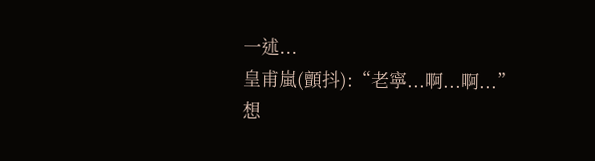一述...
皇甫嵐(顫抖):“老寧...啊...啊...”
想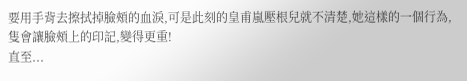要用手背去擦拭掉臉頰的血淚,可是此刻的皇甫嵐壓根兒就不清楚,她這樣的一個行為,隻會讓臉頰上的印記,變得更重!
直至...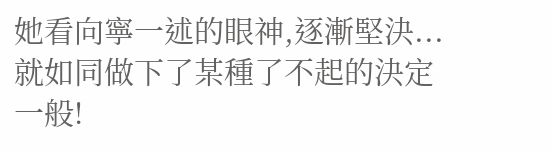她看向寧一述的眼神,逐漸堅決...
就如同做下了某種了不起的決定一般!